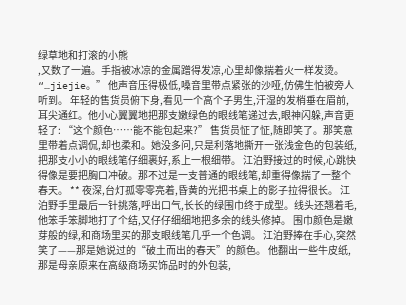绿草地和打滚的小熊
,又数了一遍。手指被冰凉的金属蹭得发凉,心里却像揣着火一样发烫。 “…jiejie。” 他声音压得极低,嗓音里带点紧张的沙哑,仿佛生怕被旁人听到。 年轻的售货员俯下身,看见一个高个子男生,汗湿的发梢垂在眉前,耳尖通红。他小心翼翼地把那支嫩绿色的眼线笔递过去,眼神闪躲,声音更轻了: “这个颜色……能不能包起来?” 售货员怔了怔,随即笑了。那笑意里带着点调侃,却也柔和。她没多问,只是利落地撕开一张浅金色的包装纸,把那支小小的眼线笔仔细裹好,系上一根细带。 江泊野接过的时候,心跳快得像是要把胸口冲破。那不过是一支普通的眼线笔,却重得像揣了一整个春天。 ** 夜深,台灯孤零零亮着,昏黄的光把书桌上的影子拉得很长。 江泊野手里最后一针挑落,呼出口气,长长的绿围巾终于成型。线头还翘着毛,他笨手笨脚地打了个结,又仔仔细细地把多余的线头修掉。 围巾颜色是嫩芽般的绿,和商场里买的那支眼线笔几乎一个色调。 江泊野捧在手心,突然笑了——那是她说过的“破土而出的春天”的颜色。 他翻出一些牛皮纸,那是母亲原来在高级商场买饰品时的外包装,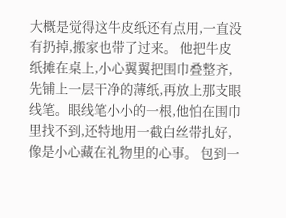大概是觉得这牛皮纸还有点用,一直没有扔掉,搬家也带了过来。 他把牛皮纸摊在桌上,小心翼翼把围巾叠整齐,先铺上一层干净的薄纸,再放上那支眼线笔。眼线笔小小的一根,他怕在围巾里找不到,还特地用一截白丝带扎好,像是小心藏在礼物里的心事。 包到一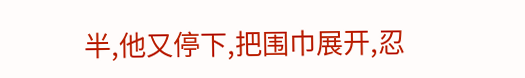半,他又停下,把围巾展开,忍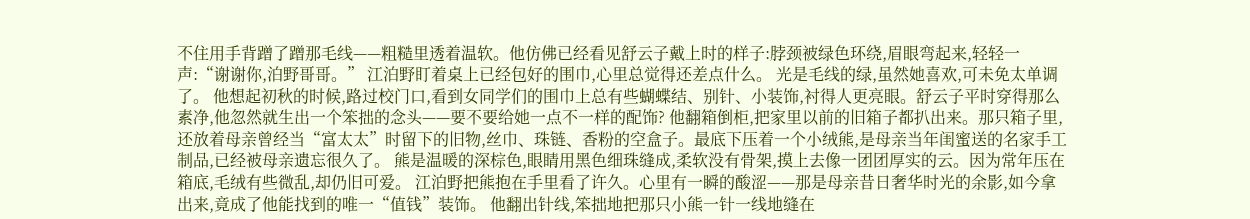不住用手背蹭了蹭那毛线——粗糙里透着温软。他仿佛已经看见舒云子戴上时的样子:脖颈被绿色环绕,眉眼弯起来,轻轻一声:“谢谢你,泊野哥哥。” 江泊野盯着桌上已经包好的围巾,心里总觉得还差点什么。 光是毛线的绿,虽然她喜欢,可未免太单调了。 他想起初秋的时候,路过校门口,看到女同学们的围巾上总有些蝴蝶结、别针、小装饰,衬得人更亮眼。舒云子平时穿得那么素净,他忽然就生出一个笨拙的念头——要不要给她一点不一样的配饰? 他翻箱倒柜,把家里以前的旧箱子都扒出来。那只箱子里,还放着母亲曾经当“富太太”时留下的旧物,丝巾、珠链、香粉的空盒子。最底下压着一个小绒熊,是母亲当年闺蜜送的名家手工制品,已经被母亲遗忘很久了。 熊是温暖的深棕色,眼睛用黑色细珠缝成,柔软没有骨架,摸上去像一团团厚实的云。因为常年压在箱底,毛绒有些微乱,却仍旧可爱。 江泊野把熊抱在手里看了许久。心里有一瞬的酸涩——那是母亲昔日奢华时光的余影,如今拿出来,竟成了他能找到的唯一“值钱”装饰。 他翻出针线,笨拙地把那只小熊一针一线地缝在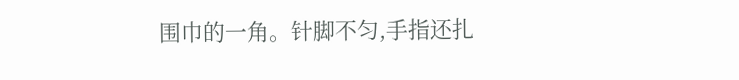围巾的一角。针脚不匀,手指还扎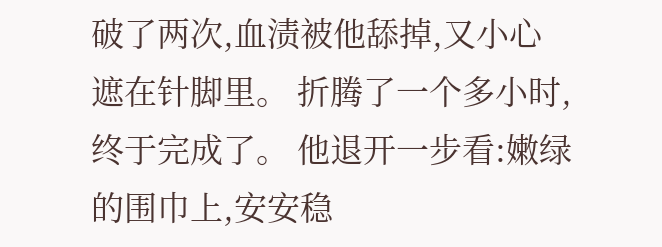破了两次,血渍被他舔掉,又小心遮在针脚里。 折腾了一个多小时,终于完成了。 他退开一步看:嫩绿的围巾上,安安稳